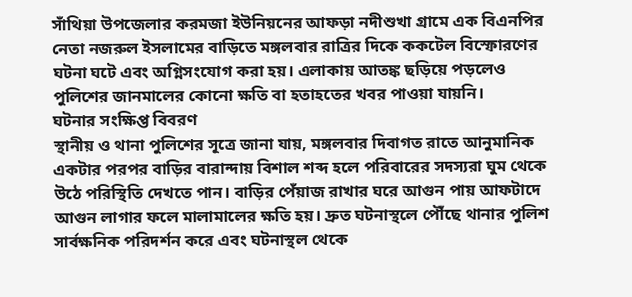সাঁথিয়া উপজেলার করমজা ইউনিয়নের আফড়া নদীশুখা গ্রামে এক বিএনপির নেতা নজরুল ইসলামের বাড়িতে মঙ্গলবার রাত্রির দিকে ককটেল বিস্ফোরণের ঘটনা ঘটে এবং অগ্নিসংযোগ করা হয়। এলাকায় আতঙ্ক ছড়িয়ে পড়লেও পুলিশের জানমালের কোনো ক্ষতি বা হতাহতের খবর পাওয়া যায়নি।
ঘটনার সংক্ষিপ্ত বিবরণ
স্থানীয় ও থানা পুলিশের সূত্রে জানা যায়, মঙ্গলবার দিবাগত রাতে আনুমানিক একটার পরপর বাড়ির বারান্দায় বিশাল শব্দ হলে পরিবারের সদস্যরা ঘুম থেকে উঠে পরিস্থিতি দেখতে পান। বাড়ির পেঁয়াজ রাখার ঘরে আগুন পায় আফটাদে আগুন লাগার ফলে মালামালের ক্ষতি হয়। দ্রুত ঘটনাস্থলে পৌঁছে থানার পুলিশ সার্বক্ষনিক পরিদর্শন করে এবং ঘটনাস্থল থেকে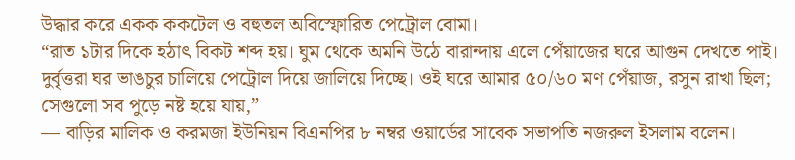উদ্ধার করে একক ককটেল ও বহুতল অবিস্ফোরিত পেট্রোল বোমা।
“রাত ১টার দিকে হঠাৎ বিকট শব্দ হয়। ঘুম থেকে অমনি উঠে বারান্দায় এলে পেঁয়াজের ঘরে আগুন দেখতে পাই। দুর্বৃত্তরা ঘর ভাঙচুর চালিয়ে পেট্রোল দিয়ে জালিয়ে দিচ্ছে। ওই ঘরে আমার ৫০/৬০ মণ পেঁয়াজ, রসুন রাখা ছিল; সেগুলো সব পুড়ে নষ্ট হয়ে যায়,”
— বাড়ির মালিক ও করমজা ইউনিয়ন বিএনপির ৮ নম্বর ওয়ার্ডের সাবেক সভাপতি নজরুল ইসলাম বলেন।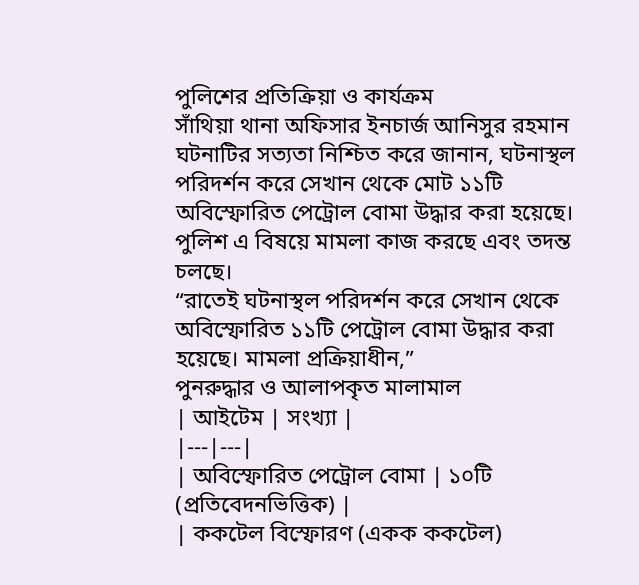পুলিশের প্ৰতিক্রিয়া ও কার্যক্রম
সাঁথিয়া থানা অফিসার ইনচার্জ আনিসুর রহমান ঘটনাটির সত্যতা নিশ্চিত করে জানান, ঘটনাস্থল পরিদর্শন করে সেখান থেকে মোট ১১টি অবিস্ফোরিত পেট্রোল বোমা উদ্ধার করা হয়েছে। পুলিশ এ বিষয়ে মামলা কাজ করছে এবং তদন্ত চলছে।
“রাতেই ঘটনাস্থল পরিদর্শন করে সেখান থেকে অবিস্ফোরিত ১১টি পেট্রোল বোমা উদ্ধার করা হয়েছে। মামলা প্রক্রিয়াধীন,”
পুনরুদ্ধার ও আলাপকৃত মালামাল
| আইটেম | সংখ্যা |
|---|---|
| অবিস্ফোরিত পেট্রোল বোমা | ১০টি (প্রতিবেদনভিত্তিক) |
| ককটেল বিস্ফোরণ (একক ককটেল)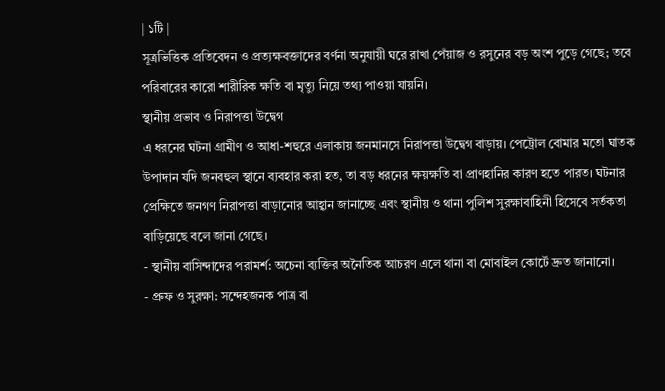| ১টি |
সূত্রভিত্তিক প্রতিবেদন ও প্রত্যক্ষবক্তাদের বর্ণনা অনুযায়ী ঘরে রাখা পেঁয়াজ ও রসুনের বড় অংশ পুড়ে গেছে; তবে পরিবারের কারো শারীরিক ক্ষতি বা মৃত্যু নিয়ে তথ্য পাওয়া যায়নি।
স্থানীয় প্রভাব ও নিরাপত্তা উদ্বেগ
এ ধরনের ঘটনা গ্রামীণ ও আধা-শহুরে এলাকায় জনমানসে নিরাপত্তা উদ্বেগ বাড়ায়। পেট্রোল বোমার মতো ঘাতক উপাদান যদি জনবহুল স্থানে ব্যবহার করা হত, তা বড় ধরনের ক্ষয়ক্ষতি বা প্রাণহানির কারণ হতে পারত। ঘটনার প্রেক্ষিতে জনগণ নিরাপত্তা বাড়ানোর আহ্বান জানাচ্ছে এবং স্থানীয় ও থানা পুলিশ সুরক্ষাবাহিনী হিসেবে সর্তকতা বাড়িয়েছে বলে জানা গেছে।
- স্থানীয় বাসিন্দাদের পরামর্শ: অচেনা ব্যক্তির অনৈতিক আচরণ এলে থানা বা মোবাইল কোর্টে দ্রুত জানানো।
- প্রুফ ও সুরক্ষা: সন্দেহজনক পাত্র বা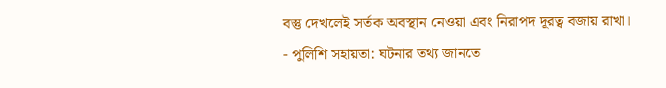বস্তু দেখলেই সর্তক অবস্থান নেওয়া এবং নিরাপদ দূরত্ব বজায় রাখা।
- পুলিশি সহায়তা: ঘটনার তথ্য জানতে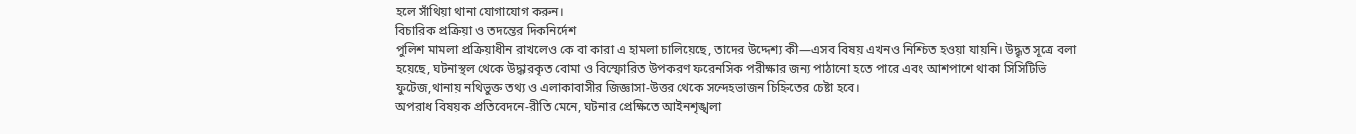হলে সাঁথিয়া থানা যোগাযোগ করুন।
বিচারিক প্রক্রিয়া ও তদন্তের দিকনির্দেশ
পুলিশ মামলা প্রক্রিয়াধীন রাখলেও কে বা কারা এ হামলা চালিয়েছে, তাদের উদ্দেশ্য কী—এসব বিষয় এখনও নিশ্চিত হওয়া যায়নি। উদ্ধৃত সূত্রে বলা হয়েছে, ঘটনাস্থল থেকে উদ্ধারকৃত বোমা ও বিস্ফোরিত উপকরণ ফরেনসিক পরীক্ষার জন্য পাঠানো হতে পারে এবং আশপাশে থাকা সিসিটিভি ফুটেজ,থানায় নথিভুক্ত তথ্য ও এলাকাবাসীর জিজ্ঞাসা-উত্তর থেকে সন্দেহভাজন চিহ্নিতের চেষ্টা হবে।
অপরাধ বিষয়ক প্রতিবেদনে-রীতি মেনে, ঘটনার প্রেক্ষিতে আইনশৃঙ্খলা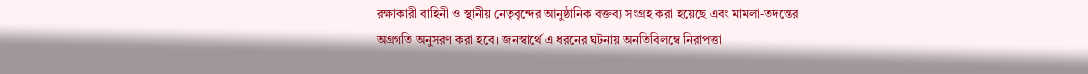রক্ষাকারী বাহিনী ও স্থানীয় নেতৃবৃন্দের আনুষ্ঠানিক বক্তব্য সংগ্রহ করা হয়েছে এবং মামলা-তদন্তের অগ্রগতি অনুসরণ করা হবে। জনস্বার্থে এ ধরনের ঘটনায় অনতিবিলম্বে নিরাপত্তা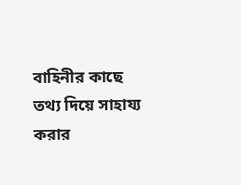বাহিনীর কাছে তথ্য দিয়ে সাহায্য করার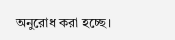অনুরোধ করা হচ্ছে।